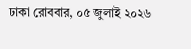ঢাকা রোববার, ০৫ জুলাই ২০২৬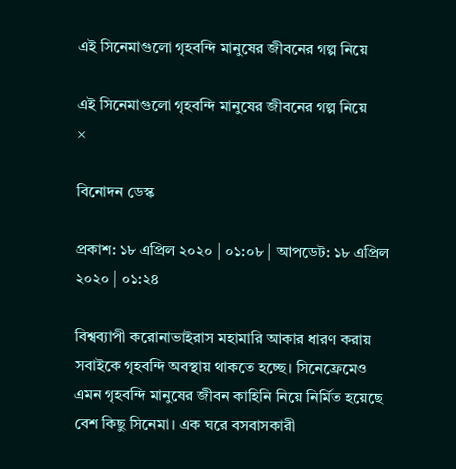এই সিনেমাগুলো গৃহবন্দি মানুষের জীবনের গল্প নিয়ে

এই সিনেমাগুলো গৃহবন্দি মানুষের জীবনের গল্প নিয়ে
×

বিনোদন ডেস্ক

প্রকাশ: ১৮ এপ্রিল ২০২০ | ০১:০৮ | আপডেট: ১৮ এপ্রিল ২০২০ | ০১:২৪

বিশ্বব্যাপী করোনাভাইরাস মহামারি আকার ধারণ করায় সবাইকে গৃহবন্দি অবস্থায় থাকতে হচ্ছে। সিনেফ্রেমেও এমন গৃহবন্দি মানুষের জীবন কাহিনি নিয়ে নির্মিত হয়েছে বেশ কিছু সিনেমা। এক ঘরে বসবাসকারী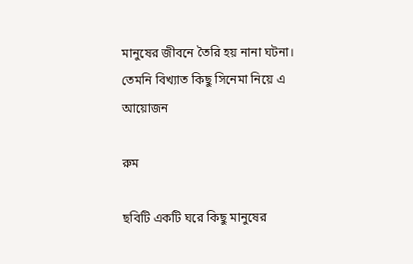মানুষের জীবনে তৈরি হয় নানা ঘটনা। তেমনি বিখ্যাত কিছু সিনেমা নিয়ে এ আয়োজন

রুম

ছবিটি একটি ঘরে কিছু মানুষের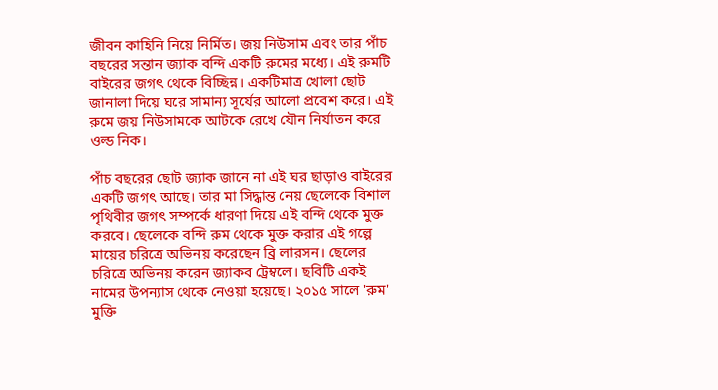জীবন কাহিনি নিয়ে নির্মিত। জয় নিউসাম এবং তার পাঁচ বছরের সন্তান জ্যাক বন্দি একটি রুমের মধ্যে। এই রুমটি বাইরের জগৎ থেকে বিচ্ছিন্ন। একটিমাত্র খোলা ছোট জানালা দিয়ে ঘরে সামান্য সূর্যের আলো প্রবেশ করে। এই রুমে জয় নিউসামকে আটকে রেখে যৌন নির্যাতন করে ওল্ড নিক।

পাঁচ বছরের ছোট জ্যাক জানে না এই ঘর ছাড়াও বাইরের একটি জগৎ আছে। তার মা সিদ্ধান্ত নেয় ছেলেকে বিশাল পৃথিবীর জগৎ সম্পর্কে ধারণা দিয়ে এই বন্দি থেকে মুক্ত করবে। ছেলেকে বন্দি রুম থেকে মুক্ত করার এই গল্পে মায়ের চরিত্রে অভিনয় করেছেন ব্রি লারসন। ছেলের চরিত্রে অভিনয় করেন জ্যাকব ট্রেম্বলে। ছবিটি একই নামের উপন্যাস থেকে নেওয়া হয়েছে। ২০১৫ সালে 'রুম' মুক্তি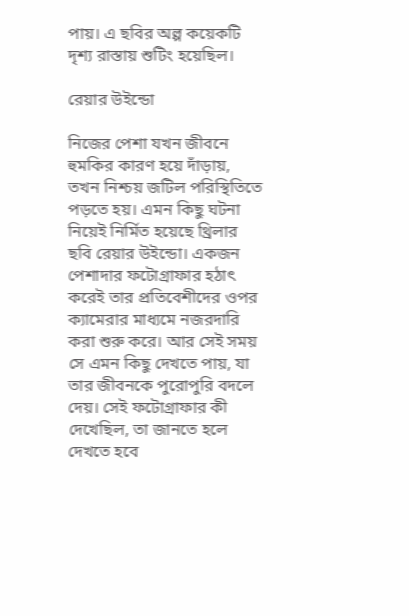পায়। এ ছবির অল্প কয়েকটি দৃশ্য রাস্তায় শুটিং হয়েছিল।

রেয়ার উইন্ডো

নিজের পেশা যখন জীবনে হুমকির কারণ হয়ে দাঁড়ায়, তখন নিশ্চয় জটিল পরিস্থিতিতে পড়তে হয়। এমন কিছু ঘটনা নিয়েই নির্মিত হয়েছে থ্রিলার ছবি রেয়ার উইন্ডো। একজন পেশাদার ফটোগ্রাফার হঠাৎ করেই তার প্রতিবেশীদের ওপর ক্যামেরার মাধ্যমে নজরদারি করা শুরু করে। আর সেই সময় সে এমন কিছু দেখতে পায়, যা তার জীবনকে পুরোপুরি বদলে দেয়। সেই ফটোগ্রাফার কী দেখেছিল, তা জানতে হলে দেখতে হবে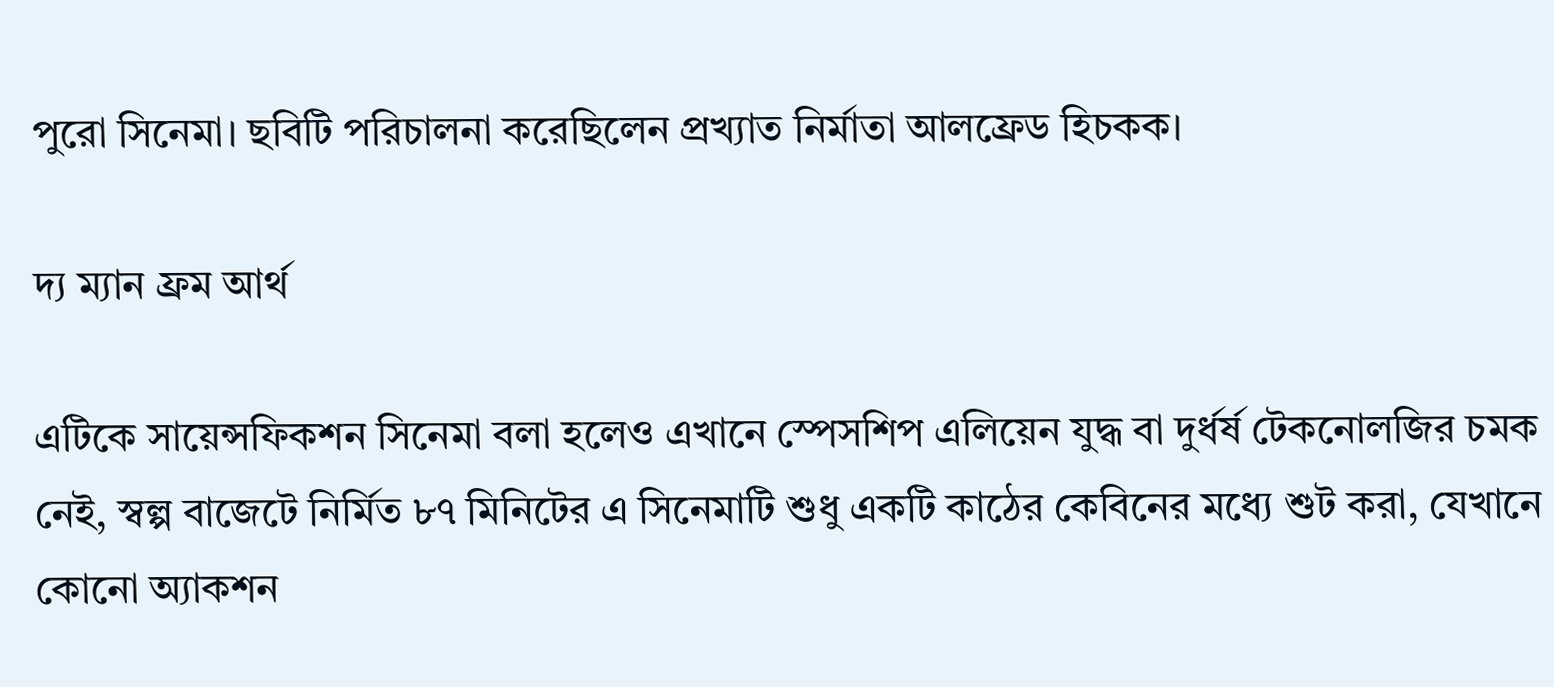পুরো সিনেমা। ছবিটি পরিচালনা করেছিলেন প্রখ্যাত নির্মাতা আলফ্রেড হিচকক।

দ্য ম্যান ফ্রম আর্থ

এটিকে সায়েন্সফিকশন সিনেমা বলা হলেও এখানে স্পেসশিপ এলিয়েন যুদ্ধ বা দুর্ধর্ষ টেকনোলজির চমক নেই, স্বল্প বাজেটে নির্মিত ৮৭ মিনিটের এ সিনেমাটি শুধু একটি কাঠের কেবিনের মধ্যে শুট করা, যেখানে কোনো অ্যাকশন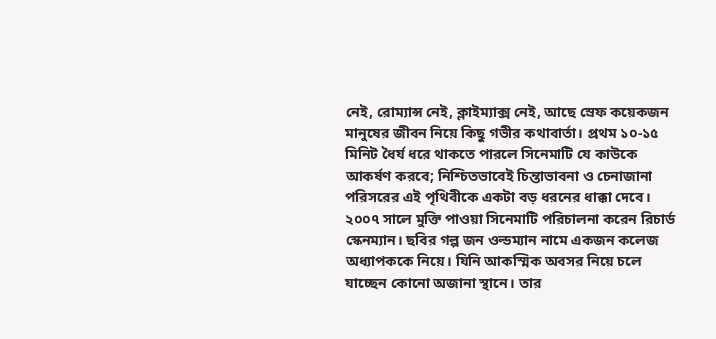নেই, রোম্যান্স নেই, ক্লাইম্যাক্স নেই, আছে স্রেফ কয়েকজন মানুষের জীবন নিয়ে কিছু গভীর কথাবার্তা। প্রথম ১০-১৫ মিনিট ধৈর্য ধরে থাকতে পারলে সিনেমাটি যে কাউকে আকর্ষণ করবে; নিশ্চিতভাবেই চিন্তাভাবনা ও চেনাজানা পরিসরের এই পৃথিবীকে একটা বড় ধরনের ধাক্কা দেবে। ২০০৭ সালে মুক্তি পাওয়া সিনেমাটি পরিচালনা করেন রিচার্ড স্কেনম্যান। ছবির গল্প জন ওল্ডম্যান নামে একজন কলেজ অধ্যাপককে নিয়ে। যিনি আকস্মিক অবসর নিয়ে চলে যাচ্ছেন কোনো অজানা স্থানে। তার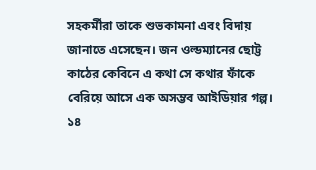সহকর্মীরা তাকে শুভকামনা এবং বিদায় জানাতে এসেছেন। জন ওল্ডম্যানের ছোট্ট কাঠের কেবিনে এ কথা সে কথার ফাঁকে বেরিয়ে আসে এক অসম্ভব আইডিয়ার গল্প। ১৪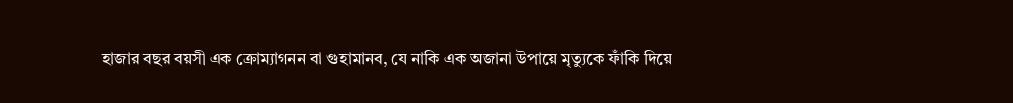হাজার বছর বয়সী এক ক্রোম্যাগনন বা গুহামানব, যে নাকি এক অজানা উপায়ে মৃত্যুকে ফাঁকি দিয়ে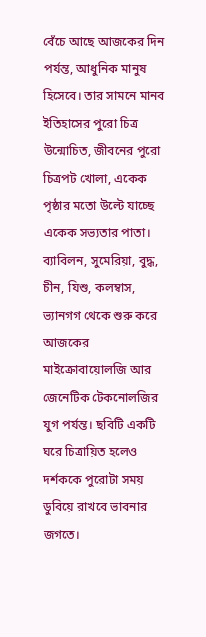বেঁচে আছে আজকের দিন পর্যন্ত, আধুনিক মানুষ হিসেবে। তার সামনে মানব ইতিহাসের পুরো চিত্র উন্মোচিত, জীবনের পুরো চিত্রপট খোলা, একেক পৃষ্ঠার মতো উল্টে যাচ্ছে একেক সভ্যতার পাতা। ব্যাবিলন, সুমেরিয়া, বুদ্ধ, চীন, যিশু, কলম্বাস, ভ্যানগগ থেকে শুরু করে আজকের মাইক্রোবায়োলজি আর জেনেটিক টেকনোলজির যুগ পর্যন্ত। ছবিটি একটি ঘরে চিত্রায়িত হলেও দর্শককে পুরোটা সময় ডুবিয়ে রাখবে ভাবনার জগতে।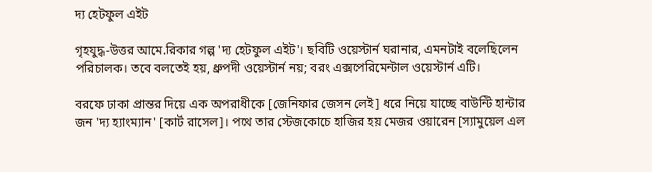দ্য হেটফুল এইট

গৃহযুদ্ধ-উত্তর আমে.রিকার গল্প 'দ্য হেটফুল এইট'। ছবিটি ওয়েস্টার্ন ঘরানার, এমনটাই বলেছিলেন পরিচালক। তবে বলতেই হয়, ধ্রুপদী ওয়েস্টার্ন নয়; বরং এক্সপেরিমেন্টাল ওয়েস্টার্ন এটি।

বরফে ঢাকা প্রান্তর দিয়ে এক অপরাধীকে [জেনিফার জেসন লেই] ধরে নিয়ে যাচ্ছে বাউন্টি হান্টার জন 'দ্য হ্যাংম্যান' [কার্ট রাসেল]। পথে তার স্টেজকোচে হাজির হয় মেজর ওয়ারেন [স্যামুয়েল এল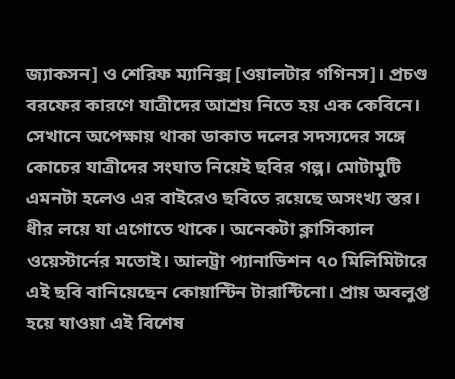জ্যাকসন] ও শেরিফ ম্যানিক্স [ওয়ালটার গগিনস]। প্রচণ্ড বরফের কারণে যাত্রীদের আশ্রয় নিতে হয় এক কেবিনে। সেখানে অপেক্ষায় থাকা ডাকাত দলের সদস্যদের সঙ্গে কোচের যাত্রীদের সংঘাত নিয়েই ছবির গল্প। মোটামুটি এমনটা হলেও এর বাইরেও ছবিতে রয়েছে অসংখ্য স্তর। ধীর লয়ে যা এগোতে থাকে। অনেকটা ক্লাসিক্যাল ওয়েস্টার্নের মতোই। আলট্রা প্যানাভিশন ৭০ মিলিমিটারে এই ছবি বানিয়েছেন কোয়ান্টিন টারান্টিনো। প্রায় অবলুপ্ত হয়ে যাওয়া এই বিশেষ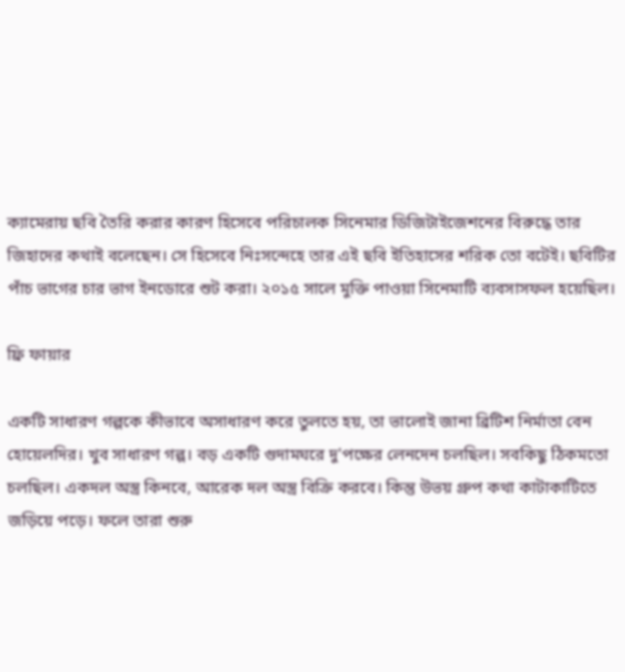ক্যামেরায় ছবি তৈরি করার কারণ হিসেবে পরিচালক সিনেমার ডিজিটাইজেশনের বিরুদ্ধে তার জিহাদের কথাই বলেছেন। সে হিসেবে নিঃসন্দেহে তার এই ছবি ইতিহাসের শরিক তো বটেই। ছবিটির পাঁচ ভাগের চার ভাগ ইনডোরে শুট করা। ২০১৫ সালে মুক্তি পাওয়া সিনেমাটি ব্যবসাসফল হয়েছিল।

ফ্রি ফায়ার

একটি সাধারণ গল্পকে কীভাবে অসাধারণ করে তুলতে হয়, তা ভালোই জানা ব্রিটিশ নির্মাতা বেন হোয়েলদির। খুব সাধারণ গল্প। বড় একটি গুদামঘরে দু'পক্ষের লেনদেন চলছিল। সবকিছু ঠিকমতো চলছিল। একদল অস্ত্র কিনবে, আরেক দল অস্ত্র বিক্রি করবে। কিন্তু উভয় গ্রুপ কথা কাটাকাটিতে জড়িয়ে পড়ে। ফলে তারা শুরু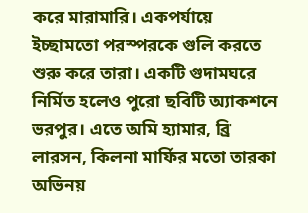করে মারামারি। একপর্যায়ে ইচ্ছামতো পরস্পরকে গুলি করতে শুরু করে তারা। একটি গুদামঘরে নির্মিত হলেও পুরো ছবিটি অ্যাকশনে ভরপুর। এতে অমি হ্যামার, ব্রি লারসন, কিলনা মার্ফির মতো তারকা অভিনয়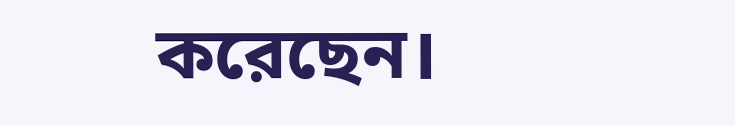করেছেন।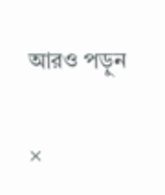আরও পড়ুন

×